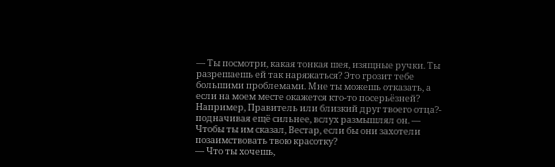— Ты посмотри, какая тонкая шея, изящные ручки. Ты разрешаешь ей так наряжаться? Это грозит тебе большими проблемами. Мне ты можешь отказать, а если на моем месте окажется кто-то посерьёзней? Например, Правитель или близкий друг твоего отца?- подначивая ещё сильнее, вслух размышлял он. — Чтобы ты им сказал, Вестар, если бы они захотели позаимствовать твою красотку?
— Что ты хочешь,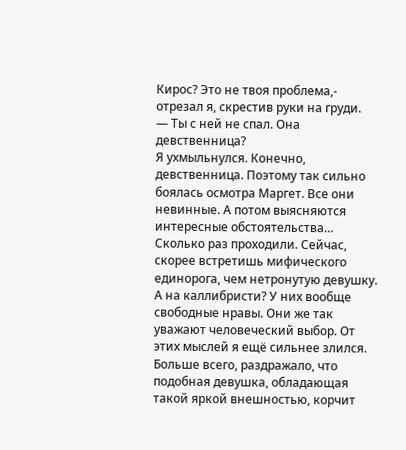Кирос? Это не твоя проблема,- отрезал я, скрестив руки на груди.
— Ты с ней не спал. Она девственница?
Я ухмыльнулся. Конечно, девственница. Поэтому так сильно боялась осмотра Маргет. Все они невинные. А потом выясняются интересные обстоятельства… Сколько раз проходили. Сейчас, скорее встретишь мифического единорога, чем нетронутую девушку. А на каллибристи? У них вообще свободные нравы. Они же так уважают человеческий выбор. От этих мыслей я ещё сильнее злился. Больше всего, раздражало, что подобная девушка, обладающая такой яркой внешностью, корчит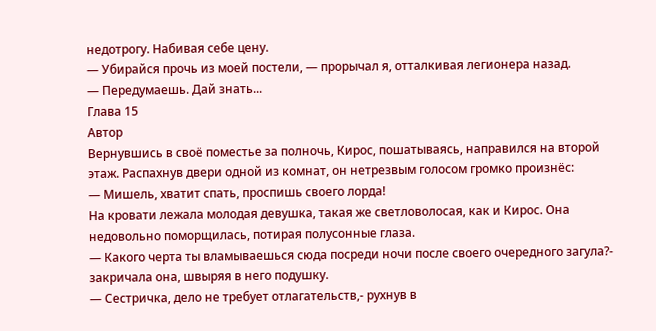недотрогу. Набивая себе цену.
— Убирайся прочь из моей постели, — прорычал я, отталкивая легионера назад.
— Передумаешь. Дай знать...
Глава 15
Автор
Вернувшись в своё поместье за полночь, Кирос, пошатываясь, направился на второй этаж. Распахнув двери одной из комнат, он нетрезвым голосом громко произнёс:
— Мишель, хватит спать, проспишь своего лорда!
На кровати лежала молодая девушка, такая же светловолосая, как и Кирос. Она недовольно поморщилась, потирая полусонные глаза.
— Какого черта ты вламываешься сюда посреди ночи после своего очередного загула?- закричала она, швыряя в него подушку.
— Сестричка, дело не требует отлагательств,- рухнув в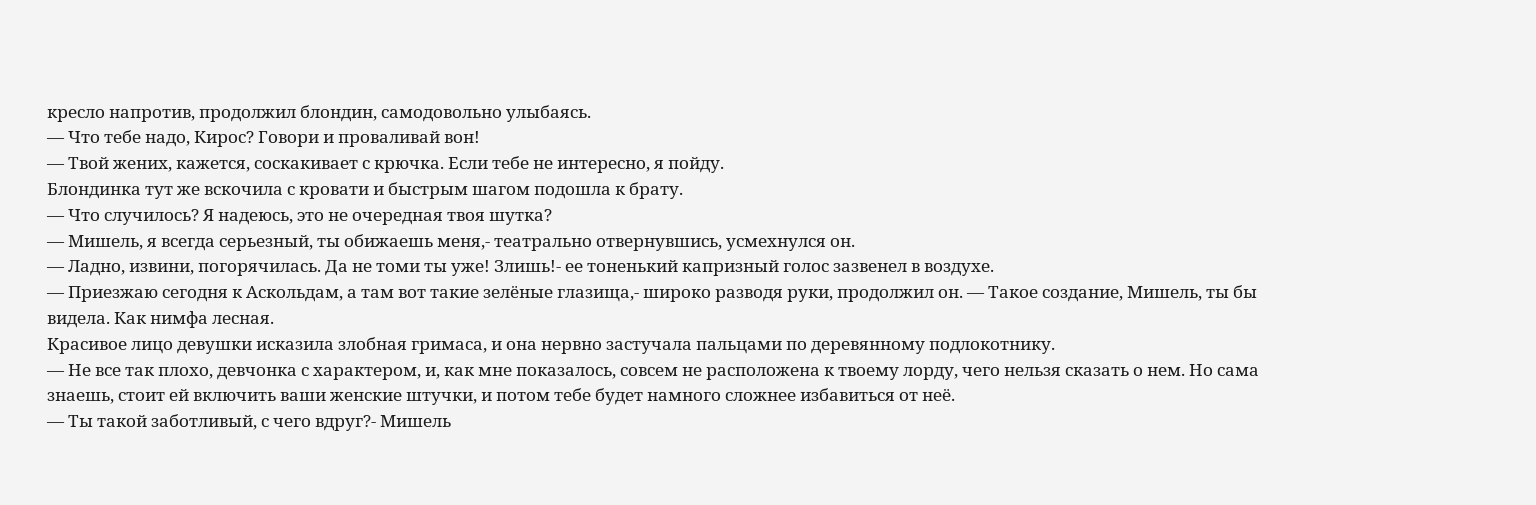кресло напротив, продолжил блондин, самодовольно улыбаясь.
— Что тебе надо, Кирос? Говори и проваливай вон!
— Твой жених, кажется, соскакивает с крючка. Если тебе не интересно, я пойду.
Блондинка тут же вскочила с кровати и быстрым шагом подошла к брату.
— Что случилось? Я надеюсь, это не очередная твоя шутка?
— Мишель, я всегда серьезный, ты обижаешь меня,- театрально отвернувшись, усмехнулся он.
— Ладно, извини, погорячилась. Да не томи ты уже! Злишь!- ее тоненький капризный голос зазвенел в воздухе.
— Приезжаю сегодня к Аскольдам, а там вот такие зелёные глазища,- широко разводя руки, продолжил он. — Такое создание, Мишель, ты бы видела. Как нимфа лесная.
Красивое лицо девушки исказила злобная гримаса, и она нервно застучала пальцами по деревянному подлокотнику.
— Не все так плохо, девчонка с характером, и, как мне показалось, совсем не расположена к твоему лорду, чего нельзя сказать о нем. Но сама знаешь, стоит ей включить ваши женские штучки, и потом тебе будет намного сложнее избавиться от неё.
— Ты такой заботливый, с чего вдруг?- Мишель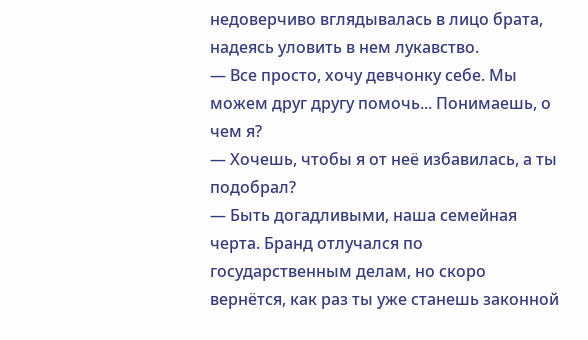недоверчиво вглядывалась в лицо брата, надеясь уловить в нем лукавство.
— Все просто, хочу девчонку себе. Мы можем друг другу помочь... Понимаешь, о чем я?
— Хочешь, чтобы я от неё избавилась, а ты подобрал?
— Быть догадливыми, наша семейная черта. Бранд отлучался по государственным делам, но скоро вернётся, как раз ты уже станешь законной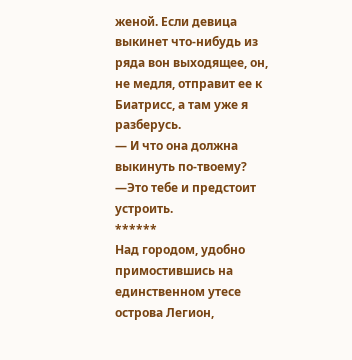женой. Если девица выкинет что-нибудь из ряда вон выходящее, он, не медля, отправит ее к Биатрисс, а там уже я разберусь.
— И что она должна выкинуть по-твоему?
—Это тебе и предстоит устроить.
******
Над городом, удобно примостившись на единственном утесе острова Легион,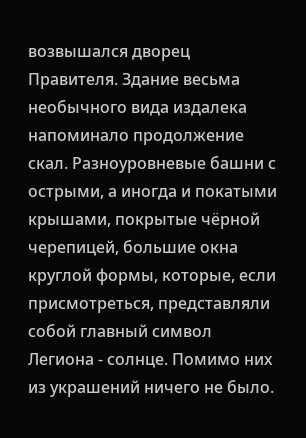возвышался дворец Правителя. Здание весьма необычного вида издалека напоминало продолжение скал. Разноуровневые башни с острыми, а иногда и покатыми крышами, покрытые чёрной черепицей, большие окна круглой формы, которые, если присмотреться, представляли собой главный символ Легиона - солнце. Помимо них из украшений ничего не было.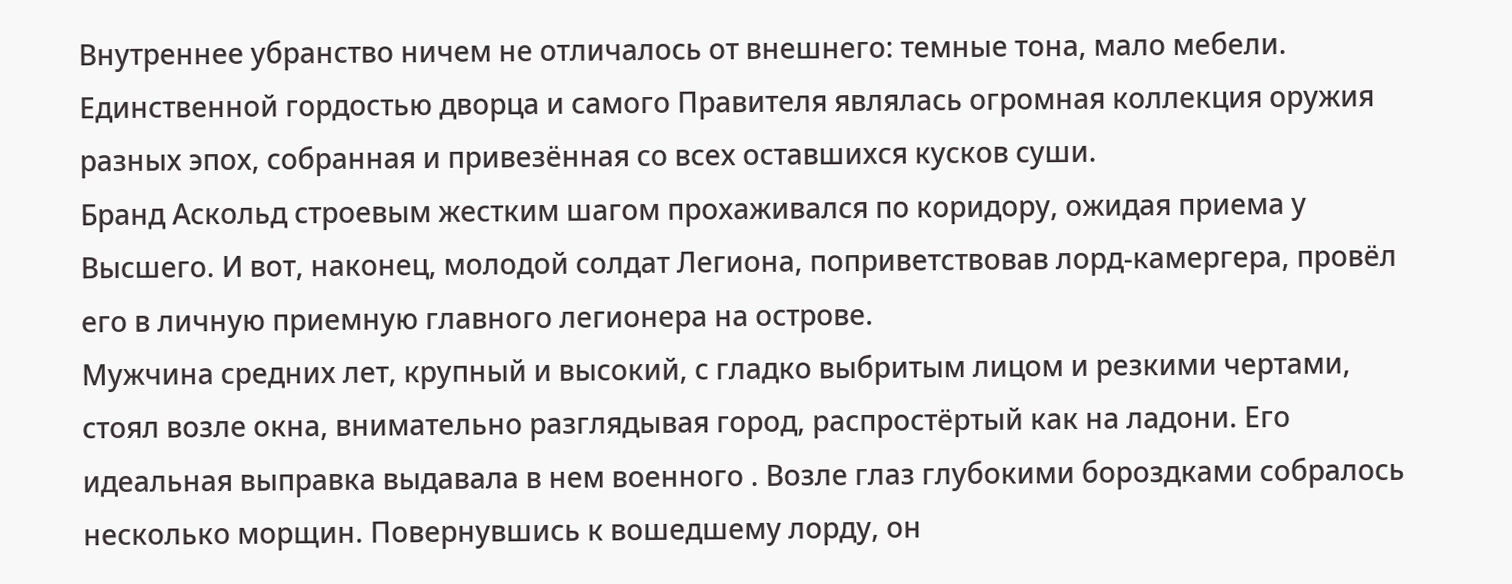Внутреннее убранство ничем не отличалось от внешнего: темные тона, мало мебели. Единственной гордостью дворца и самого Правителя являлась огромная коллекция оружия разных эпох, собранная и привезённая со всех оставшихся кусков суши.
Бранд Аскольд строевым жестким шагом прохаживался по коридору, ожидая приема у Высшего. И вот, наконец, молодой солдат Легиона, поприветствовав лорд-камергера, провёл его в личную приемную главного легионера на острове.
Мужчина средних лет, крупный и высокий, с гладко выбритым лицом и резкими чертами, стоял возле окна, внимательно разглядывая город, распростёртый как на ладони. Его идеальная выправка выдавала в нем военного . Возле глаз глубокими бороздками собралось несколько морщин. Повернувшись к вошедшему лорду, он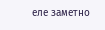еле заметно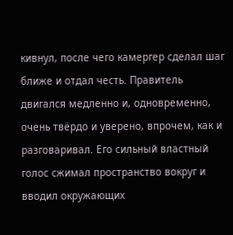кивнул, после чего камергер сделал шаг ближе и отдал честь. Правитель двигался медленно и, одновременно, очень твёрдо и уверено, впрочем, как и разговаривал. Его сильный властный голос сжимал пространство вокруг и вводил окружающих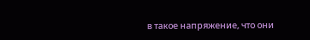в такое напряжение, что они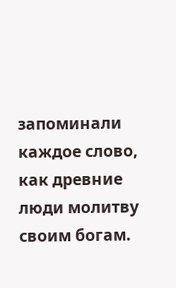запоминали каждое слово, как древние люди молитву своим богам.